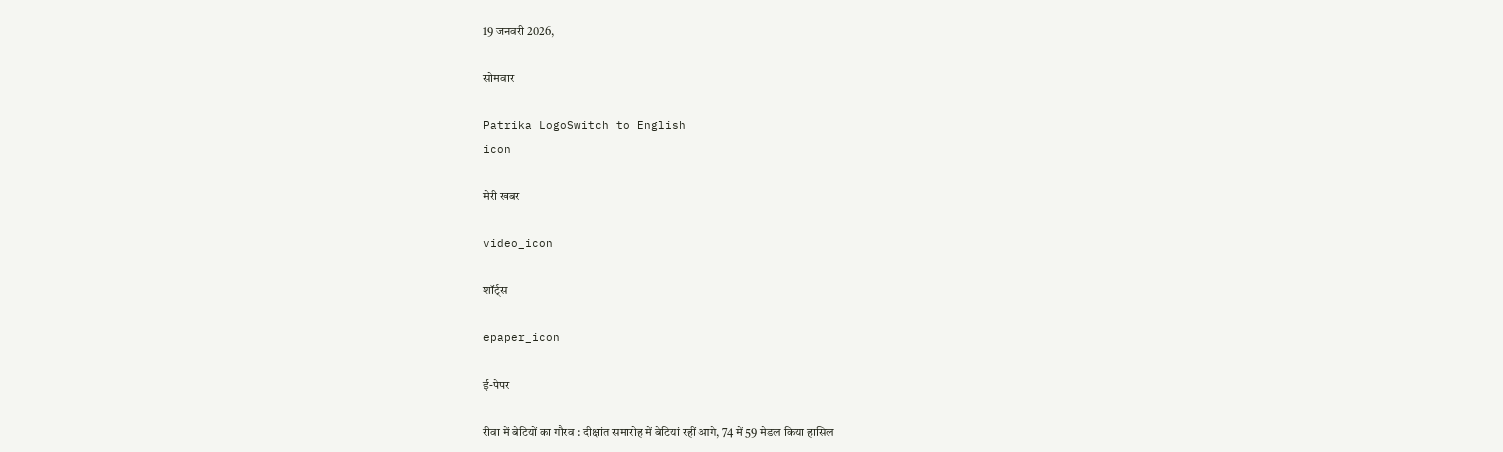19 जनवरी 2026,

सोमवार

Patrika LogoSwitch to English
icon

मेरी खबर

video_icon

शॉर्ट्स

epaper_icon

ई-पेपर

रीवा में बेटियों का गौरव : दीक्षांत समारोह में बेटियां रहीं आगे, 74 में 59 मेडल किया हासिल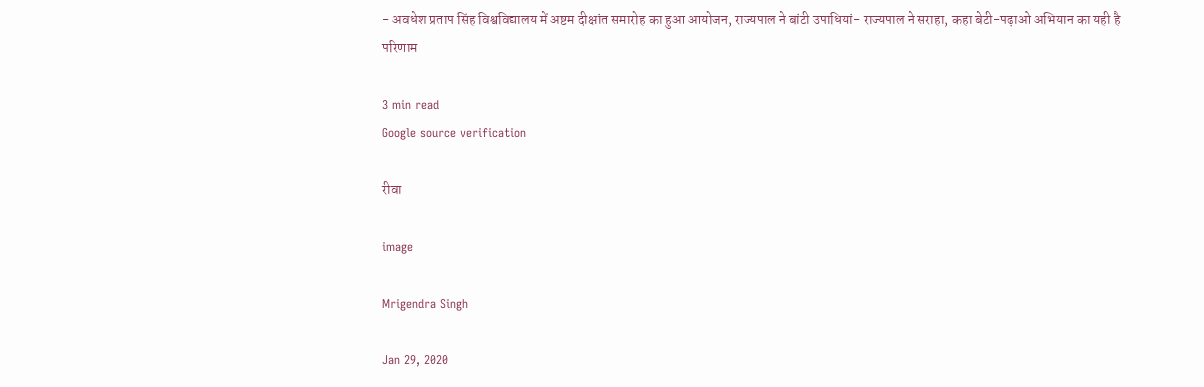- अवधेश प्रताप सिंह विश्वविद्यालय में अष्टम दीक्षांत समारोह का हुआ आयोजन, राज्यपाल ने बांटी उपाधियां- राज्यपाल ने सराहा, कहा बेटी-पढ़ाओ अभियान का यही है परिणाम

3 min read
Google source verification

रीवा

image

Mrigendra Singh

Jan 29, 2020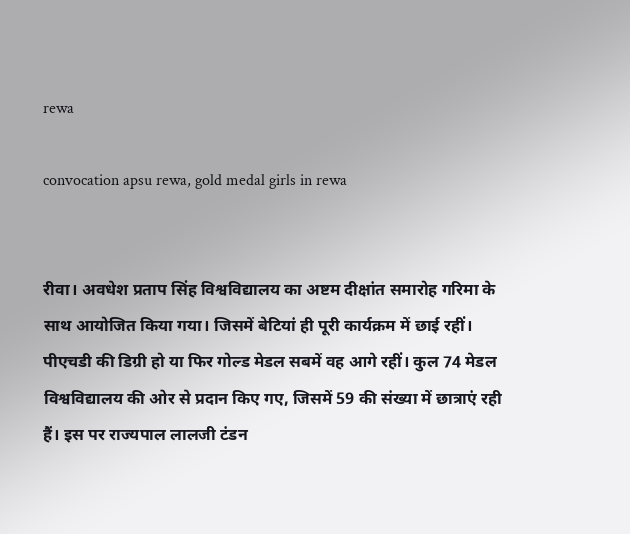rewa

convocation apsu rewa, gold medal girls in rewa


रीवा। अवधेश प्रताप सिंह विश्वविद्यालय का अष्टम दीक्षांत समारोह गरिमा के साथ आयोजित किया गया। जिसमें बेटियां ही पूरी कार्यक्रम में छाई रहीं। पीएचडी की डिग्री हो या फिर गोल्ड मेडल सबमें वह आगे रहीं। कुल 74 मेडल विश्वविद्यालय की ओर से प्रदान किए गए, जिसमें 59 की संख्या में छात्राएं रही हैं। इस पर राज्यपाल लालजी टंडन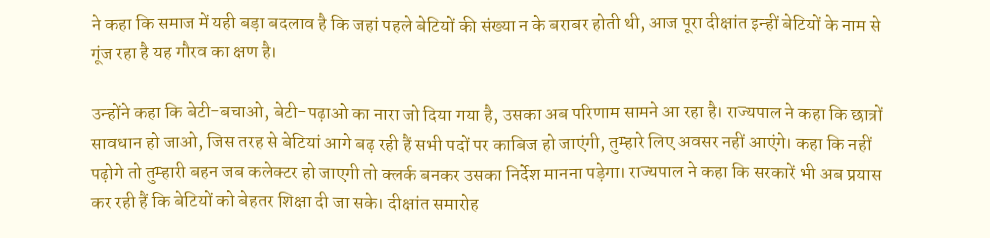ने कहा कि समाज में यही बड़ा बदलाव है कि जहां पहले बेटियों की संख्या न के बराबर होती थी, आज पूरा दीक्षांत इन्हीं बेटियों के नाम से गूंज रहा है यह गौरव का क्षण है।

उन्होंने कहा कि बेटी-बचाओ, बेटी-पढ़ाओ का नारा जो दिया गया है, उसका अब परिणाम सामने आ रहा है। राज्यपाल ने कहा कि छात्रों सावधान हो जाओ, जिस तरह से बेटियां आगे बढ़ रही हैं सभी पदों पर काबिज हो जाएंगी, तुम्हारे लिए अवसर नहीं आएंगे। कहा कि नहीं पढ़ोगे तो तुम्हारी बहन जब कलेक्टर हो जाएगी तो क्लर्क बनकर उसका निर्देश मानना पड़ेगा। राज्यपाल ने कहा कि सरकारें भी अब प्रयास कर रही हैं कि बेटियों को बेहतर शिक्षा दी जा सके। दीक्षांत समारोह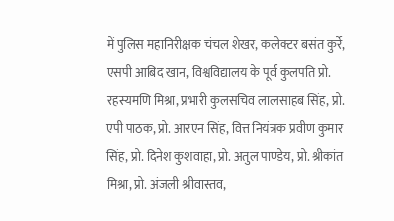में पुलिस महानिरीक्षक चंचल शेखर, कलेक्टर बसंत कुर्रे, एसपी आबिद खान, विश्वविद्यालय के पूर्व कुलपति प्रो. रहस्यमणि मिश्रा, प्रभारी कुलसचिव लालसाहब सिंह, प्रो. एपी पाठक, प्रो. आरएन सिंह, वित्त नियंत्रक प्रवीण कुमार सिंह, प्रो. दिनेश कुशवाहा, प्रो. अतुल पाण्डेय, प्रो. श्रीकांत मिश्रा, प्रो. अंजली श्रीवास्तव,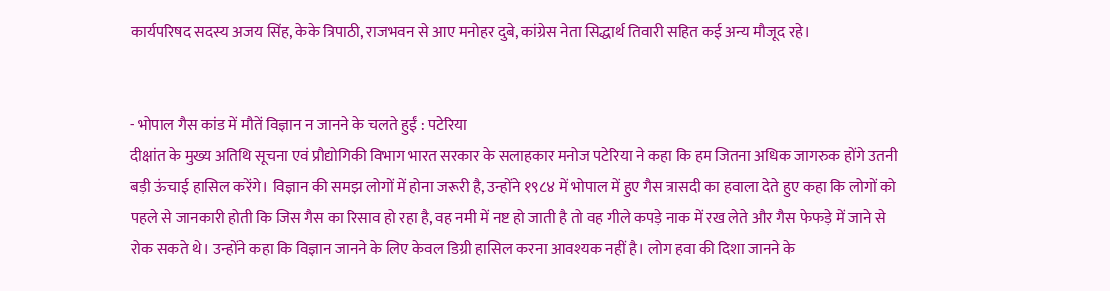कार्यपरिषद सदस्य अजय सिंह, केके त्रिपाठी, राजभवन से आए मनोहर दुबे, कांग्रेस नेता सिद्धार्थ तिवारी सहित कई अन्य मौजूद रहे।


- भोपाल गैस कांड में मौतें विज्ञान न जानने के चलते हुईं : पटेरिया
दीक्षांत के मुख्य अतिथि सूचना एवं प्रौद्योगिकी विभाग भारत सरकार के सलाहकार मनोज पटेरिया ने कहा कि हम जितना अधिक जागरुक होंगे उतनी बड़ी ऊंचाई हासिल करेंगे। विज्ञान की समझ लोगों में होना जरूरी है, उन्होंने १९८४ में भोपाल में हुए गैस त्रासदी का हवाला देते हुए कहा कि लोगों को पहले से जानकारी होती कि जिस गैस का रिसाव हो रहा है, वह नमी में नष्ट हो जाती है तो वह गीले कपड़े नाक में रख लेते और गैस फेफड़े में जाने से रोक सकते थे। उन्होंने कहा कि विज्ञान जानने के लिए केवल डिग्री हासिल करना आवश्यक नहीं है। लोग हवा की दिशा जानने के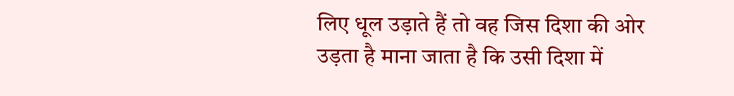लिए धूल उड़ाते हैं तो वह जिस दिशा की ओर उड़ता है माना जाता है कि उसी दिशा में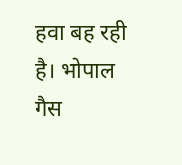हवा बह रही है। भोपाल गैस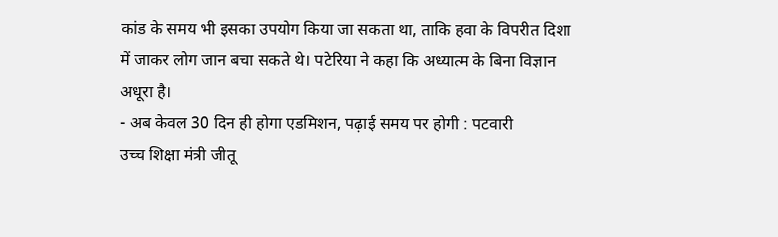कांड के समय भी इसका उपयोग किया जा सकता था, ताकि हवा के विपरीत दिशा में जाकर लोग जान बचा सकते थे। पटेरिया ने कहा कि अध्यात्म के बिना विज्ञान अधूरा है।
- अब केवल 30 दिन ही होगा एडमिशन, पढ़ाई समय पर होगी : पटवारी
उच्च शिक्षा मंत्री जीतू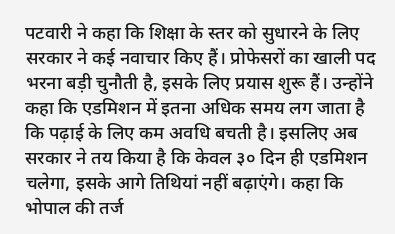पटवारी ने कहा कि शिक्षा के स्तर को सुधारने के लिए सरकार ने कई नवाचार किए हैं। प्रोफेसरों का खाली पद भरना बड़ी चुनौती है, इसके लिए प्रयास शुरू हैं। उन्होंने कहा कि एडमिशन में इतना अधिक समय लग जाता है कि पढ़ाई के लिए कम अवधि बचती है। इसलिए अब सरकार ने तय किया है कि केवल ३० दिन ही एडमिशन चलेगा, इसके आगे तिथियां नहीं बढ़ाएंगे। कहा कि भोपाल की तर्ज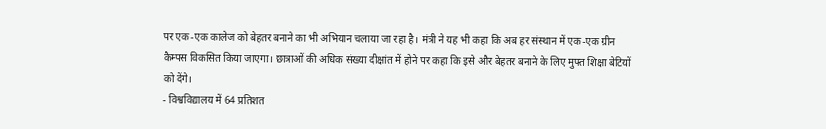पर एक-एक कालेज को बेहतर बनाने का भी अभियान चलाया जा रहा है। मंत्री ने यह भी कहा कि अब हर संस्थान में एक-एक ग्रीन कैम्पस विकसित किया जाएगा। छात्राओं की अधिक संख्या दीक्षांत में होने पर कहा कि इसे और बेहतर बनाने के लिए मुफ्त शिक्षा बेटियों को देंगे।
- विश्वविद्यालय में 64 प्रतिशत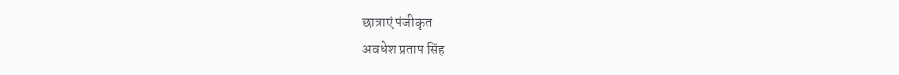छात्राएं पंजीकृत
अवधेश प्रताप सिंह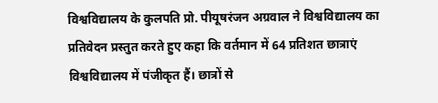विश्वविद्यालय के कुलपति प्रो. पीयूषरंजन अग्रवाल ने विश्वविद्यालय का प्रतिवेदन प्रस्तुत करते हुए कहा कि वर्तमान में 64 प्रतिशत छात्राएं विश्वविद्यालय में पंजीकृत हैं। छात्रों से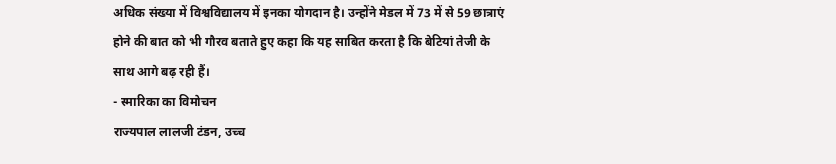अधिक संख्या में विश्वविद्यालय में इनका योगदान है। उन्होंने मेडल में 73 में से 59 छात्राएं होने की बात को भी गौरव बताते हुए कहा कि यह साबित करता है कि बेटियां तेजी के साथ आगे बढ़ रही हैं।
- स्मारिका का विमोचन
राज्यपाल लालजी टंडन, उच्च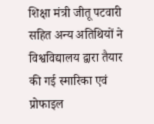शिक्षा मंत्री जीतू पटवारी सहित अन्य अतिथियों ने विश्वविद्यालय द्वारा तैयार की गई स्मारिका एवं प्रोफाइल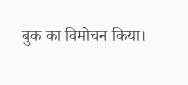बुक का विमोचन किया।